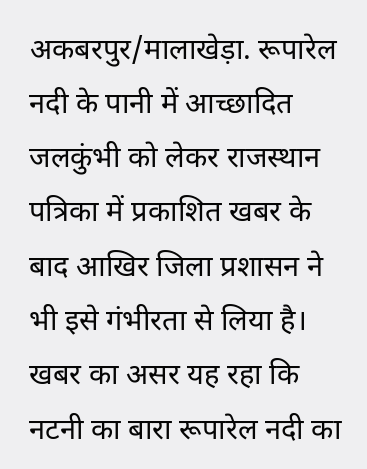अकबरपुर/मालाखेड़ा. रूपारेल नदी के पानी में आच्छादित जलकुंभी को लेकर राजस्थान पत्रिका में प्रकाशित खबर के बाद आखिर जिला प्रशासन ने भी इसे गंभीरता से लिया है। खबर का असर यह रहा कि नटनी का बारा रूपारेल नदी का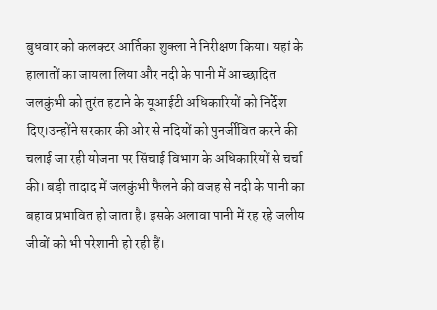बुधवार को कलक्टर आर्तिका शुक्ला ने निरीक्षण किया। यहां के हालातों का जायला लिया और नदी के पानी में आच्छादित जलकुंभी को तुरंत हटाने के यूआईटी अधिकारियों को निर्देश दिए।उन्होंने सरकार की ओर से नदियों को पुनर्जीवित करने की चलाई जा रही योजना पर सिंचाई विभाग के अधिकारियों से चर्चा की। बड़ी तादाद में जलकुंभी फैलने की वजह से नदी के पानी का बहाव प्रभावित हो जाता है। इसके अलावा पानी में रह रहे जलीय जीवों को भी परेशानी हो रही हैं।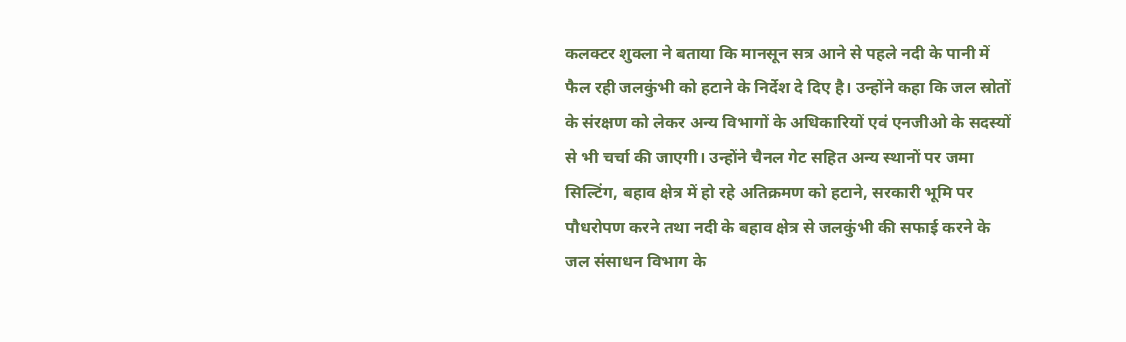कलक्टर शुक्ला ने बताया कि मानसून सत्र आने से पहले नदी के पानी में फैल रही जलकुंभी को हटाने के निर्देश दे दिए है। उन्होंने कहा कि जल स्रोतों के संरक्षण को लेकर अन्य विभागों के अधिकारियों एवं एनजीओ के सदस्यों से भी चर्चा की जाएगी। उन्होंने चैनल गेट सहित अन्य स्थानों पर जमा सिल्टिंग, बहाव क्षेत्र में हो रहे अतिक्रमण को हटाने, सरकारी भूमि पर पौधरोपण करने तथा नदी के बहाव क्षेत्र से जलकुंभी की सफाई करने के जल संसाधन विभाग के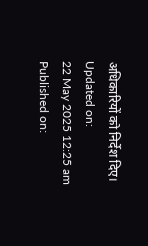अधिकारियों को निर्देश दिए।
Updated on:
22 May 2025 12:25 am
Published on: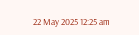22 May 2025 12:25 am